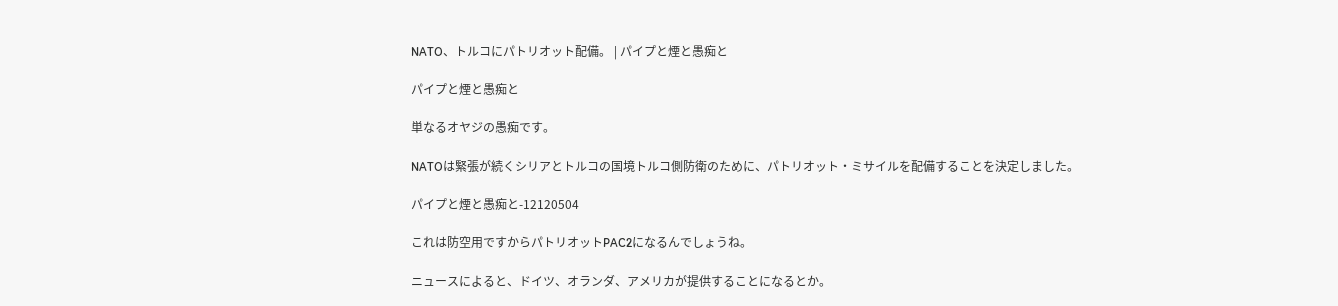NATO、トルコにパトリオット配備。 | パイプと煙と愚痴と

パイプと煙と愚痴と

単なるオヤジの愚痴です。

NATOは緊張が続くシリアとトルコの国境トルコ側防衛のために、パトリオット・ミサイルを配備することを決定しました。

パイプと煙と愚痴と-12120504

これは防空用ですからパトリオットPAC2になるんでしょうね。

ニュースによると、ドイツ、オランダ、アメリカが提供することになるとか。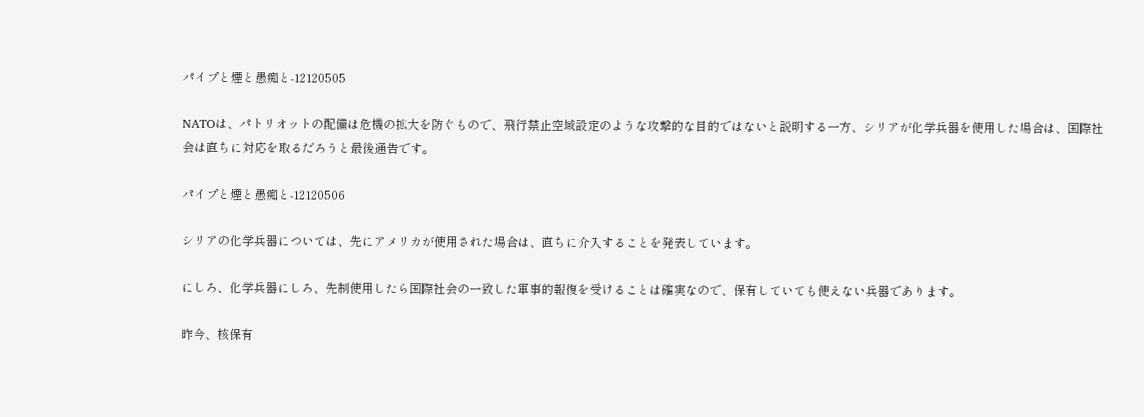パイプと煙と愚痴と-12120505

NATOは、パトリオットの配備は危機の拡大を防ぐもので、飛行禁止空域設定のような攻撃的な目的ではないと説明する一方、シリアが化学兵器を使用した場合は、国際社会は直ちに対応を取るだろうと最後通告です。

パイプと煙と愚痴と-12120506

シリアの化学兵器については、先にアメリカが使用された場合は、直ちに介入することを発表しています。

にしろ、化学兵器にしろ、先制使用したら国際社会の一致した軍事的報復を受けることは確実なので、保有していても使えない兵器であります。

昨今、核保有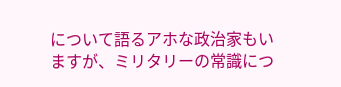について語るアホな政治家もいますが、ミリタリーの常識につ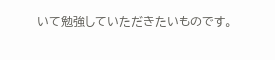いて勉強していただきたいものです。